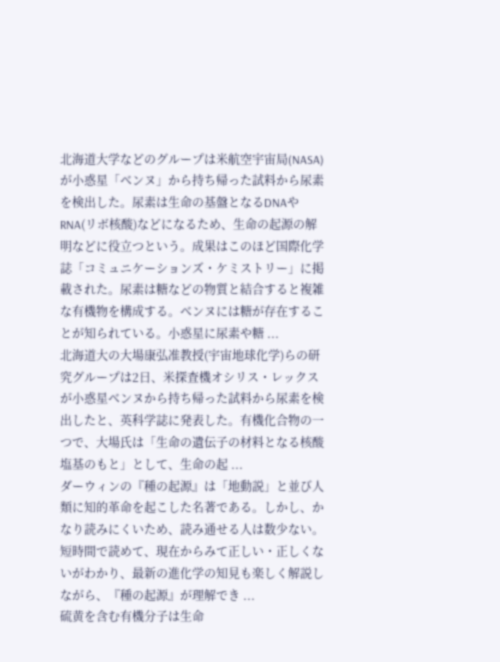北海道大学などのグループは米航空宇宙局(NASA)が小惑星「ベンヌ」から持ち帰った試料から尿素を検出した。尿素は生命の基盤となるDNAやRNA(リボ核酸)などになるため、生命の起源の解明などに役立つという。成果はこのほど国際化学誌「コミュニケーションズ・ケミストリー」に掲載された。尿素は糖などの物質と結合すると複雑な有機物を構成する。ベンヌには糖が存在することが知られている。小惑星に尿素や糖 ...
北海道大の大場康弘准教授(宇宙地球化学)らの研究グループは2日、米探査機オシリス・レックスが小惑星ベンヌから持ち帰った試料から尿素を検出したと、英科学誌に発表した。有機化合物の一つで、大場氏は「生命の遺伝子の材料となる核酸塩基のもと」として、生命の起 ...
ダーウィンの『種の起源』は「地動説」と並び人類に知的革命を起こした名著である。しかし、かなり読みにくいため、読み通せる人は数少ない。短時間で読めて、現在からみて正しい・正しくないがわかり、最新の進化学の知見も楽しく解説しながら、『種の起源』が理解でき ...
硫黄を含む有機分子は生命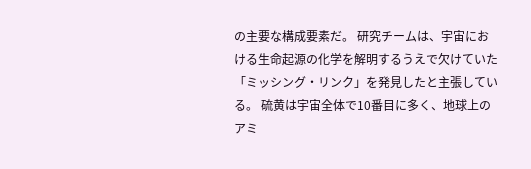の主要な構成要素だ。 研究チームは、宇宙における生命起源の化学を解明するうえで欠けていた「ミッシング・リンク」を発見したと主張している。 硫黄は宇宙全体で10番目に多く、地球上のアミ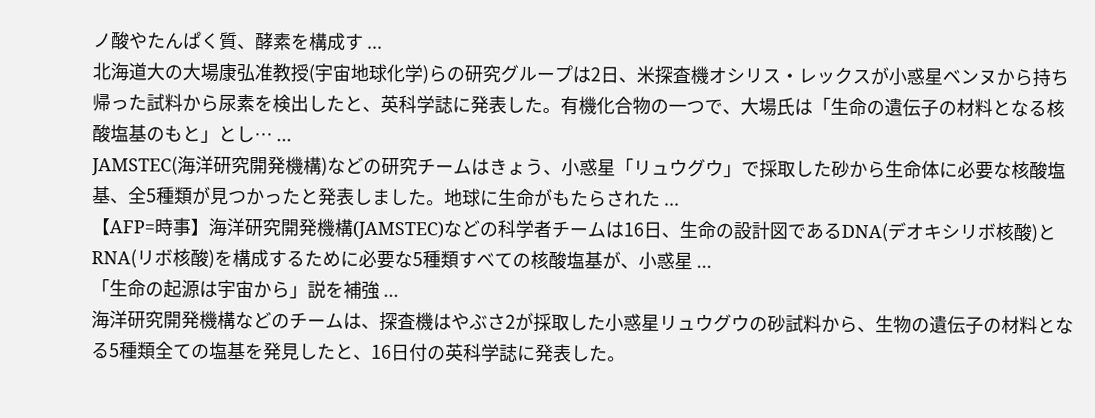ノ酸やたんぱく質、酵素を構成す ...
北海道大の大場康弘准教授(宇宙地球化学)らの研究グループは2日、米探査機オシリス・レックスが小惑星ベンヌから持ち帰った試料から尿素を検出したと、英科学誌に発表した。有機化合物の一つで、大場氏は「生命の遺伝子の材料となる核酸塩基のもと」とし… ...
JAMSTEC(海洋研究開発機構)などの研究チームはきょう、小惑星「リュウグウ」で採取した砂から生命体に必要な核酸塩基、全5種類が見つかったと発表しました。地球に生命がもたらされた ...
【AFP=時事】海洋研究開発機構(JAMSTEC)などの科学者チームは16日、生命の設計図であるDNA(デオキシリボ核酸)とRNA(リボ核酸)を構成するために必要な5種類すべての核酸塩基が、小惑星 ...
「生命の起源は宇宙から」説を補強 ...
海洋研究開発機構などのチームは、探査機はやぶさ2が採取した小惑星リュウグウの砂試料から、生物の遺伝子の材料となる5種類全ての塩基を発見したと、16日付の英科学誌に発表した。